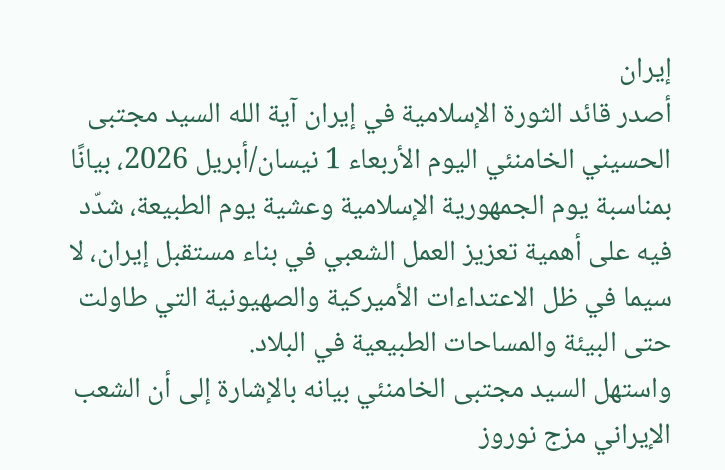إيران
أصدر قائد الثورة الإسلامية في إيران آية الله السيد مجتبى الحسيني الخامنئي اليوم الأربعاء 1 نيسان/أبريل 2026، بيانًا بمناسبة يوم الجمهورية الإسلامية وعشية يوم الطبيعة، شدّد فيه على أهمية تعزيز العمل الشعبي في بناء مستقبل إيران، لا سيما في ظل الاعتداءات الأميركية والصهيونية التي طاولت حتى البيئة والمساحات الطبيعية في البلاد.
واستهل السيد مجتبى الخامنئي بيانه بالإشارة إلى أن الشعب الإيراني مزج نوروز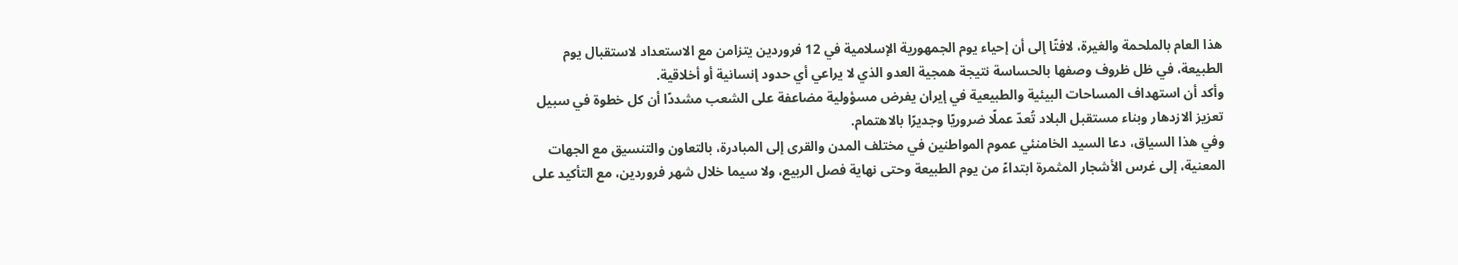هذا العام بالملحمة والغيرة، لافتًا إلى أن إحياء يوم الجمهورية الإسلامية في 12 فروردين يتزامن مع الاستعداد لاستقبال يوم الطبيعة، في ظل ظروف وصفها بالحساسة نتيجة همجية العدو الذي لا يراعي أي حدود إنسانية أو أخلاقية.
وأكد أن استهداف المساحات البيئية والطبيعية في إيران يفرض مسؤولية مضاعفة على الشعب مشددًا أن كل خطوة في سبيل تعزيز الازدهار وبناء مستقبل البلاد تُعدّ عملًا ضروريًا وجديرًا بالاهتمام.
وفي هذا السياق، دعا السيد الخامنئي عموم المواطنين في مختلف المدن والقرى إلى المبادرة، بالتعاون والتنسيق مع الجهات المعنية، إلى غرس الأشجار المثمرة ابتداءً من يوم الطبيعة وحتى نهاية فصل الربيع، ولا سيما خلال شهر فروردين، مع التأكيد على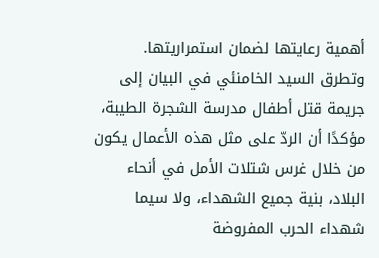أهمية رعايتها لضمان استمراريتها.
وتطرق السيد الخامنئي في البيان إلى جريمة قتل أطفال مدرسة الشجرة الطيبة، مؤكدًا أن الردّ على مثل هذه الأعمال يكون من خلال غرس شتلات الأمل في أنحاء البلاد، بنية جميع الشهداء، ولا سيما شهداء الحرب المفروضة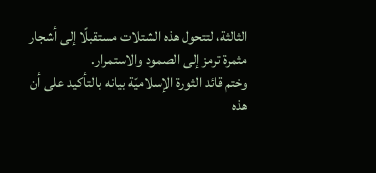الثالثة، لتتحول هذه الشتلات مستقبلًا إلى أشجار مثمرة ترمز إلى الصمود والاستمرار.
وختم قائد الثورة الإسلاميّة بيانه بالتأكيد على أن هذه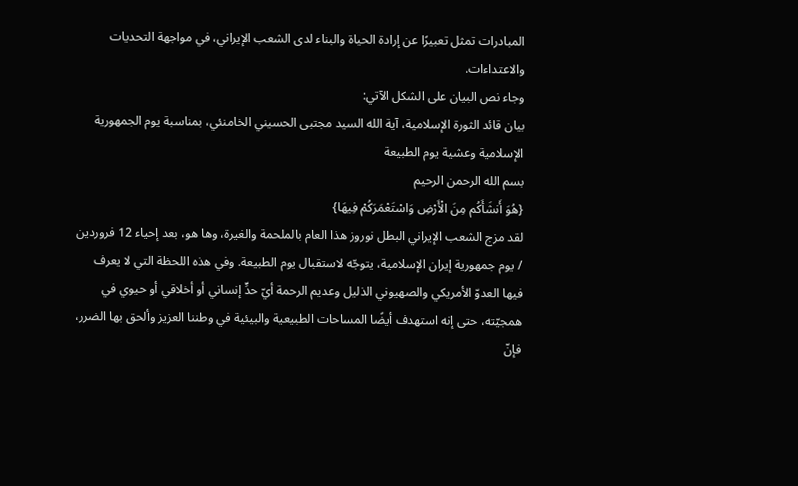المبادرات تمثل تعبيرًا عن إرادة الحياة والبناء لدى الشعب الإيراني، في مواجهة التحديات والاعتداءات.
وجاء نص البيان على الشكل الآتي:
بيان قائد الثورة الإسلامية، آية الله السيد مجتبى الحسيني الخامنئي، بمناسبة يوم الجمهورية الإسلامية وعشية يوم الطبيعة
بسم الله الرحمن الرحيم
{هُوَ أَنشَأَكُم مِنَ الْأَرْضِ وَاسْتَعْمَرَكُمْ فِيهَا}
لقد مزج الشعب الإيراني البطل نوروز هذا العام بالملحمة والغيرة، وها هو، بعد إحياء 12 فروردين / يوم جمهورية إيران الإسلامية، يتوجّه لاستقبال يوم الطبيعة. وفي هذه اللحظة التي لا يعرف فيها العدوّ الأمريكي والصهيوني الذليل وعديم الرحمة أيّ حدٍّ إنساني أو أخلاقي أو حيوي في همجيّته، حتى إنه استهدف أيضًا المساحات الطبيعية والبيئية في وطننا العزيز وألحق بها الضرر، فإنّ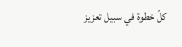كلّ خطوة في سبيل تعزيز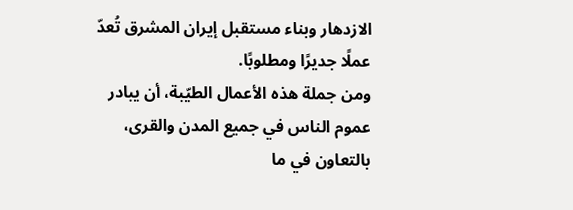الازدهار وبناء مستقبل إيران المشرق تُعدّ عملًا جديرًا ومطلوبًا.
ومن جملة هذه الأعمال الطيّبة، أن يبادر عموم الناس في جميع المدن والقرى، بالتعاون في ما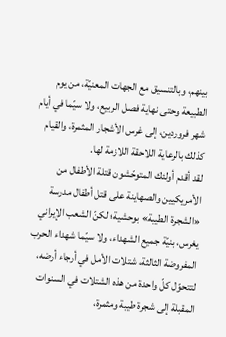بينهم، وبالتنسيق مع الجهات المعنيّة، من يوم الطبيعة وحتى نهاية فصل الربيع، ولا سيّما في أيام شهر فروردين، إلى غرس الأشجار المثمرة، والقيام كذلك بالرعاية اللاحقة اللازمة لها.
لقد أقدم أولئك المتوحّشون قتلة الأطفال من الأمريكيين والصهاينة على قتل أطفال مدرسة «الشجرة الطيبة» بوحشية؛ لكنّ الشعب الإيراني يغرس، بنيّة جميع الشهداء، ولا سيّما شهداء الحرب المفروضة الثالثة، شتلات الأمل في أرجاء أرضه، لتتحوّل كلّ واحدة من هذه الشتلات في السنوات المقبلة إلى شجرة طيبة ومثمرة،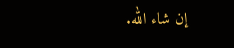إن شاء الله.